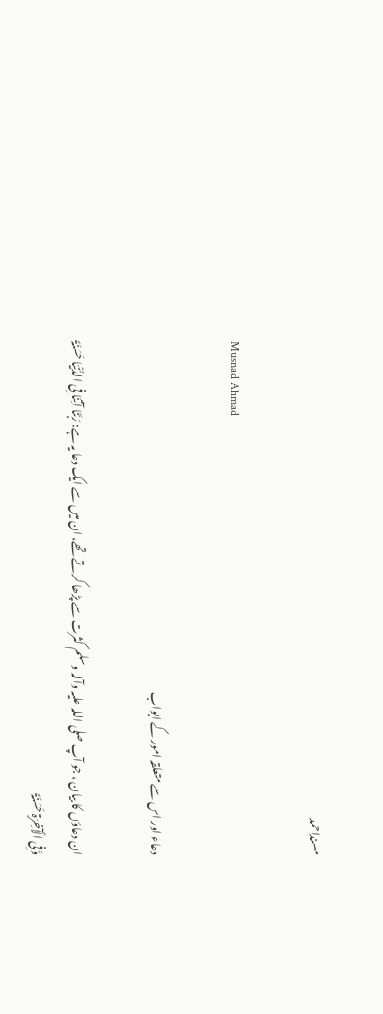مسنداحمد

Musnad Ahmad

دعاء اور اس سے متعلقہ امور کے ابواب

ان دعاؤں کا بیان ، جو آپ ‌صلی ‌اللہ ‌علیہ ‌وآلہ ‌وسلم کثرت سے پڑھا کرتے تھے، ان میں سے ایک دعا یہ ہے: رَبَّنَا آتِنَا فِی الدُّنْیَا حَسَنَۃً وَّفِی الْآخِرَۃِ حَسَنَۃً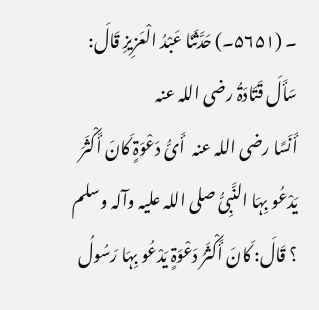۔ (۵۶۵۱۔) حَدَّثَنَا عَبْدُ الْعَزِیزِ قَالَ: سَأَلَ قَتَادَۃُ ‌رضی ‌اللہ ‌عنہ ‌ أَنَسًا ‌رضی ‌اللہ ‌عنہ ‌ أَیُّ دَعْوَۃٍ کَانَ أَکْثَرَ یَدْعُو بِہَا النَّبِیُّ ‌صلی ‌اللہ ‌علیہ ‌وآلہ ‌وسلم ؟ قَالَ: کَانَ أَکْثَرُ دَعْوَۃٍ یَدْعُو بِہَا رَسُولُ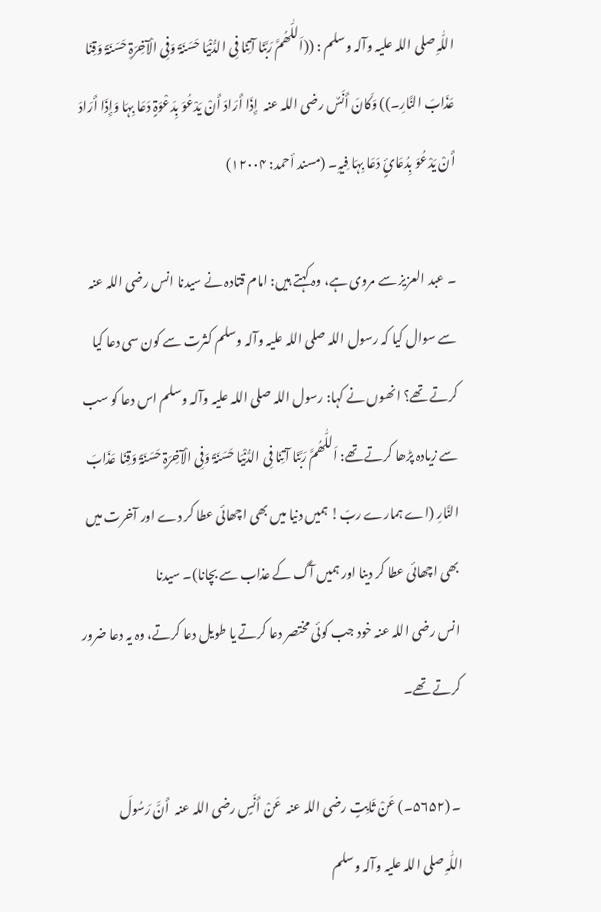اللّٰہِ ‌صلی ‌اللہ ‌علیہ ‌وآلہ ‌وسلم : ((اَللّٰھُمَّ رَبَّنَا آتِنَا فِی الدُّنْیَا حَسَنَۃً وَفِی الْآخِرَۃِ حَسَنَۃً وَقِنَا عَذَابَ النَّارِ۔)) وَکَانَ أَنَسٌ ‌رضی ‌اللہ ‌عنہ ‌ إِذَا أَرَادَ أَنْ یَدْعُوَ بِدَعْوَۃٍ دَعَا بِہَا وَإِذَا أَرَادَ أَنْ یَدْعُوَ بِدُعَائٍ دَعَا بِہَا فِیہِ۔ (مسند أحمد: ۱۲۰۰۴)

۔ عبد العزیز سے مروی ہے، وہ کہتے ہیں: امام قتادہ نے سیدنا انس ‌رضی ‌اللہ ‌عنہ سے سوال کیا کہ رسول اللہ ‌صلی ‌اللہ ‌علیہ ‌وآلہ ‌وسلم کثرت سے کون سی دعا کیا کرتے تھے؟ انھوں نے کہا: رسول اللہ ‌صلی ‌اللہ ‌علیہ ‌وآلہ ‌وسلم اس دعا کو سب سے زیادہ پڑھا کرتے تھے: اَللّٰھُمَّ رَبَّنَا آتِنَا فِی الدُّنْیَا حَسَنَۃً وَفِی الْآخِرَۃِ حَسَنَۃً وَقِنَا عَذَابَ النَّارِ (اے ہمارے ربّ! ہمیں دنیا میں بھی اچھائی عطا کر دے اور آخرت میں بھی اچھائی عطا کر دینا اور ہمیں آگ کے عذاب سے بچانا)۔ سیدنا انس ‌رضی ‌اللہ ‌عنہ خود جب کوئی مختصر دعا کرتے یا طویل دعا کرتے، وہ یہ دعا ضرور کرتے تھے۔

۔ (۵۶۵۲۔) عَنْ ثَابِتٍ ‌رضی ‌اللہ ‌عنہ ‌ عَنْ أَنَسٍ ‌رضی ‌اللہ ‌عنہ ‌ أَنَّ رَسُولَ اللّٰہِ ‌صلی ‌اللہ ‌علیہ ‌وآلہ ‌وسلم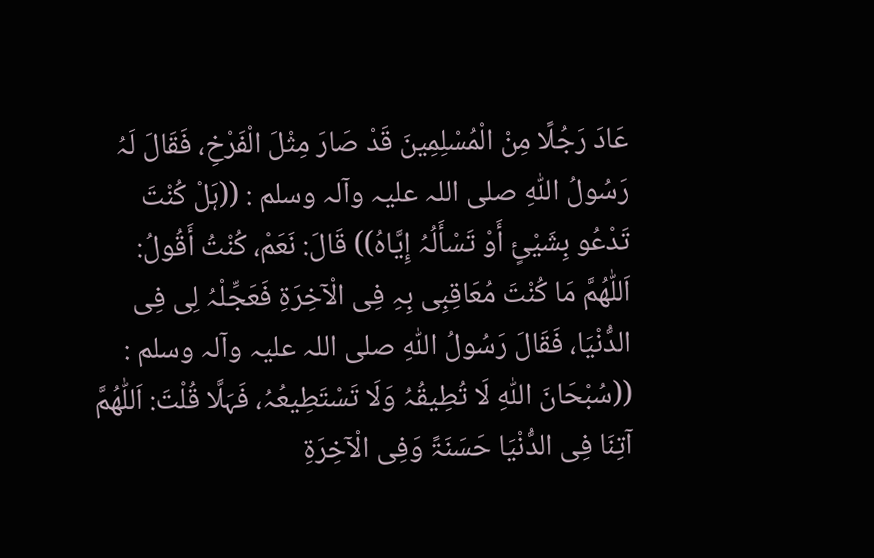عَادَ رَجُلًا مِنْ الْمُسْلِمِینَ قَدْ صَارَ مِثْلَ الْفَرْخِ، فَقَالَ لَہُ رَسُولُ اللّٰہِ ‌صلی ‌اللہ ‌علیہ ‌وآلہ ‌وسلم : ((ہَلْ کُنْتَ تَدْعُو بِشَیْئٍ أَوْ تَسْأَلُہُ إِیَّاہُ)) قَالَ: نَعَمْ، کُنْتُ أَقُولُ: اَللّٰھُمَّ مَا کُنْتَ مُعَاقِبِی بِہِ فِی الْآخِرَۃِ فَعَجِّلْہُ لِی فِی الدُّنْیَا، فَقَالَ رَسُولُ اللّٰہِ ‌صلی ‌اللہ ‌علیہ ‌وآلہ ‌وسلم : ((سُبْحَانَ اللّٰہِ لَا تُطِیقُہُ وَلَا تَسْتَطِیعُہُ، فَہَلَّا قُلْتَ: اَللّٰھُمَّ آتِنَا فِی الدُّنْیَا حَسَنَۃً وَفِی الْآخِرَۃِ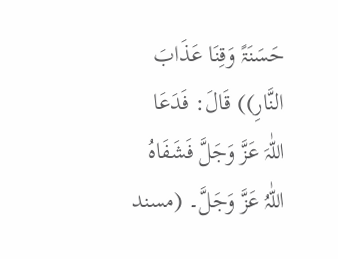حَسَنَۃً وَقِنَا عَذَابَ النَّارِ)) قَالَ: فَدَعَا اللّٰہَ عَزَّ وَجَلَّ فَشَفَاہُ اللّٰہُ عَزَّ وَجَلَّ۔ (مسند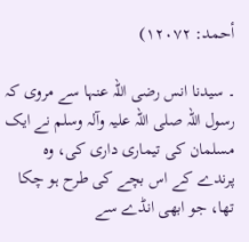أحمد: ۱۲۰۷۲)

۔ سیدنا انس ‌رضی ‌اللہ ‌عنہا سے مروی کہ رسول اللہ ‌صلی ‌اللہ ‌علیہ ‌وآلہ ‌وسلم نے ایک مسلمان کی تیماری داری کی، وہ پرندے کے اس بچے کی طرح ہو چکا تھا، جو ابھی انڈے سے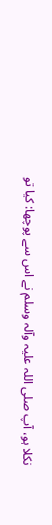نکلا ہو، آپ ‌صلی ‌اللہ ‌علیہ ‌وآلہ ‌وسلم نے اس سے پوچھا: کیا تو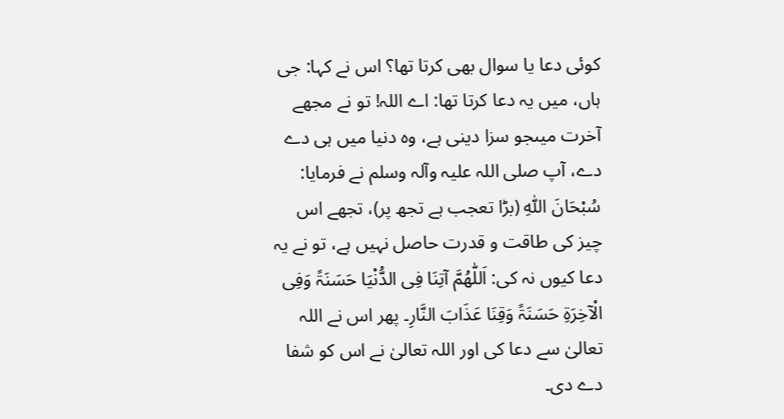کوئی دعا یا سوال بھی کرتا تھا؟ اس نے کہا: جی ہاں، میں یہ دعا کرتا تھا: اے اللہ! تو نے مجھے آخرت میںجو سزا دینی ہے، وہ دنیا میں ہی دے دے، آپ ‌صلی ‌اللہ ‌علیہ ‌وآلہ ‌وسلم نے فرمایا: سُبْحَانَ اللّٰہِ (بڑا تعجب ہے تجھ پر)، تجھے اس چیز کی طاقت و قدرت حاصل نہیں ہے، تو نے یہ دعا کیوں نہ کی: اَللّٰھُمَّ آتِنَا فِی الدُّنْیَا حَسَنَۃً وَفِی الْآخِرَۃِ حَسَنَۃً وَقِنَا عَذَابَ النَّارِ۔ پھر اس نے اللہ تعالیٰ سے دعا کی اور اللہ تعالیٰ نے اس کو شفا دے دی۔